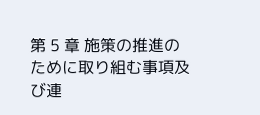第 5 章 施策の推進のために取り組む事項及び連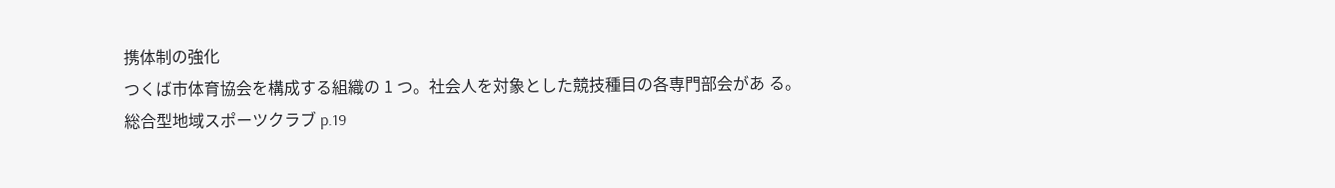携体制の強化
つくば市体育協会を構成する組織の 1 つ。社会人を対象とした競技種目の各専門部会があ る。
総合型地域スポーツクラブ p.19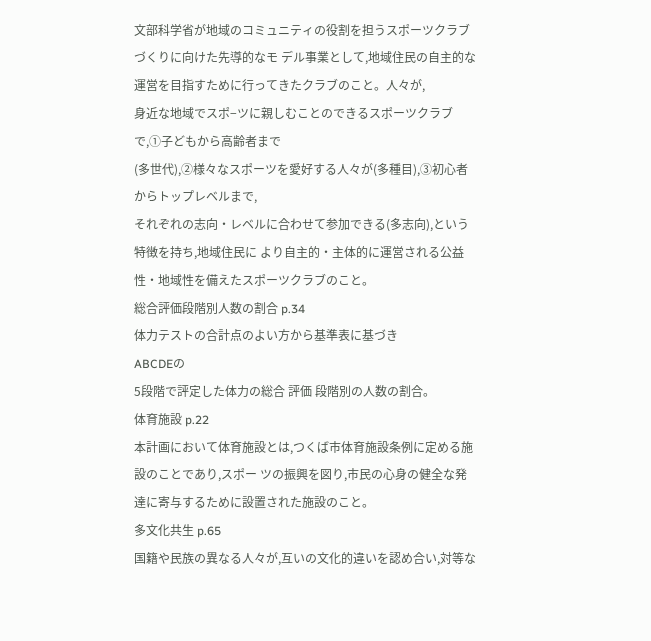文部科学省が地域のコミュニティの役割を担うスポーツクラブづくりに向けた先導的なモ デル事業として,地域住民の自主的な運営を目指すために行ってきたクラブのこと。人々が,
身近な地域でスポ−ツに親しむことのできるスポーツクラブで,①子どもから高齢者まで
(多世代),②様々なスポーツを愛好する人々が(多種目),③初心者からトップレベルまで,
それぞれの志向・レベルに合わせて参加できる(多志向),という特徴を持ち,地域住民に より自主的・主体的に運営される公益性・地域性を備えたスポーツクラブのこと。
総合評価段階別人数の割合 p.34
体力テストの合計点のよい方から基準表に基づき
ABCDEの
5段階で評定した体力の総合 評価 段階別の人数の割合。
体育施設 p.22
本計画において体育施設とは,つくば市体育施設条例に定める施設のことであり,スポー ツの振興を図り,市民の心身の健全な発達に寄与するために設置された施設のこと。
多文化共生 p.65
国籍や民族の異なる人々が,互いの文化的違いを認め合い,対等な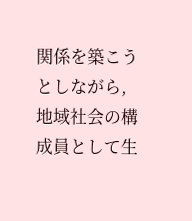関係を築こうとしながら,
地域社会の構成員として生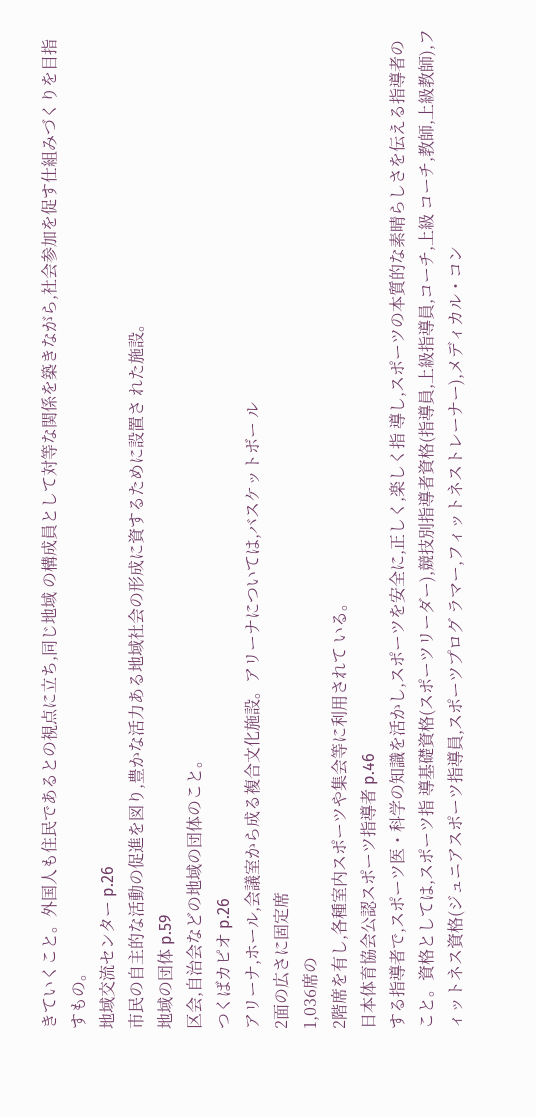きていくこと。外国人も住民であるとの視点に立ち,同じ地域 の構成員として対等な関係を築きながら,社会参加を促す仕組みづくりを目指すもの。
地域交流センター p.26
市民の自主的な活動の促進を図り,豊かな活力ある地域社会の形成に資するために設置さ れた施設。
地域の団体 p.59
区会,自治会などの地域の団体のこと。
つくばカピオ p.26
アリーナ,ホール,会議室から成る複合文化施設。アリーナについては,バスケットボー ル
2面の広さに固定席
1,036席の
2階席を有し,各種室内スポーツや集会等に利用されて いる。
日本体育協会公認スポーツ指導者 p.46
する指導者で,スポーツ医・科学の知識を活かし,スポーツを安全に,正しく,楽しく指 導し,スポーツの本質的な素晴らしさを伝える指導者のこと。資格としては,スポーツ指 導基礎資格(スポーツリーダー),競技別指導者資格(指導員,上級指導員,コーチ,上級 コーチ,教師,上級教師),フィットネス資格(ジュニアスポーツ指導員,スポーツプログ ラマー,フィットネストレーナー),メディカル・コン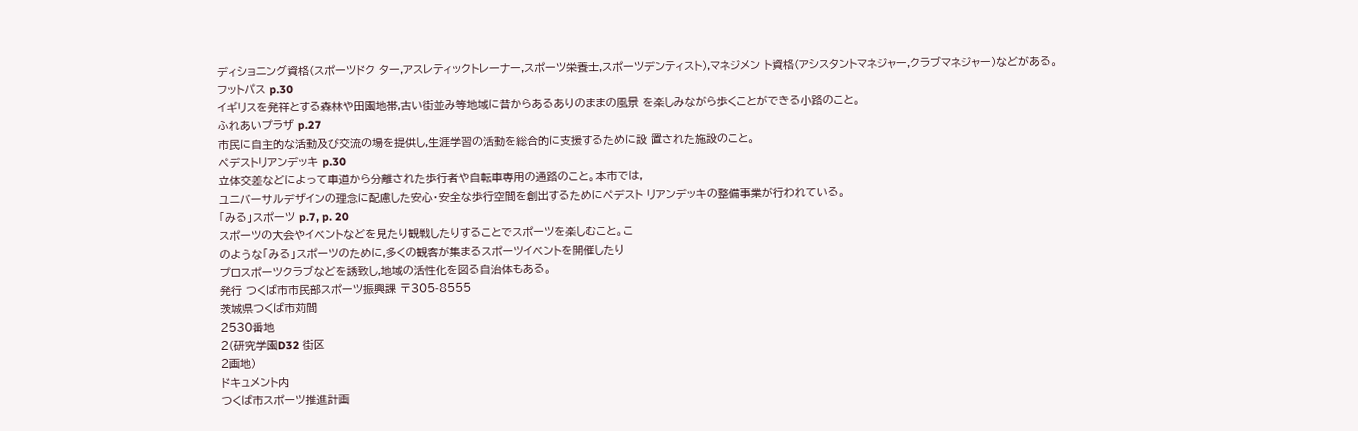ディショニング資格(スポーツドク ター,アスレティックトレーナー,スポーツ栄養士,スポーツデンティスト),マネジメン ト資格(アシスタントマネジャー,クラブマネジャー)などがある。
フットパス p.30
イギリスを発祥とする森林や田園地帯,古い街並み等地域に昔からあるありのままの風景 を楽しみながら歩くことができる小路のこと。
ふれあいプラザ p.27
市民に自主的な活動及び交流の場を提供し,生涯学習の活動を総合的に支援するために設 置された施設のこと。
ペデストリアンデッキ p.30
立体交差などによって車道から分離された歩行者や自転車専用の通路のこと。本市では,
ユニバーサルデザインの理念に配慮した安心・安全な歩行空間を創出するためにペデスト リアンデッキの整備事業が行われている。
「みる」スポーツ p.7, p. 20
スポーツの大会やイベントなどを見たり観戦したりすることでスポーツを楽しむこと。こ
のような「みる」スポーツのために,多くの観客が集まるスポーツイベントを開催したり
プロスポーツクラブなどを誘致し,地域の活性化を図る自治体もある。
発行 つくば市市民部スポーツ振興課 〒305-8555
茨城県つくば市苅間
2530番地
2(研究学園D32 街区
2画地)
ドキュメント内
つくば市スポーツ推進計画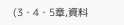(3・4・5章,資料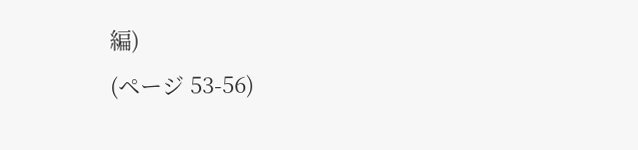編)
(ページ 53-56)